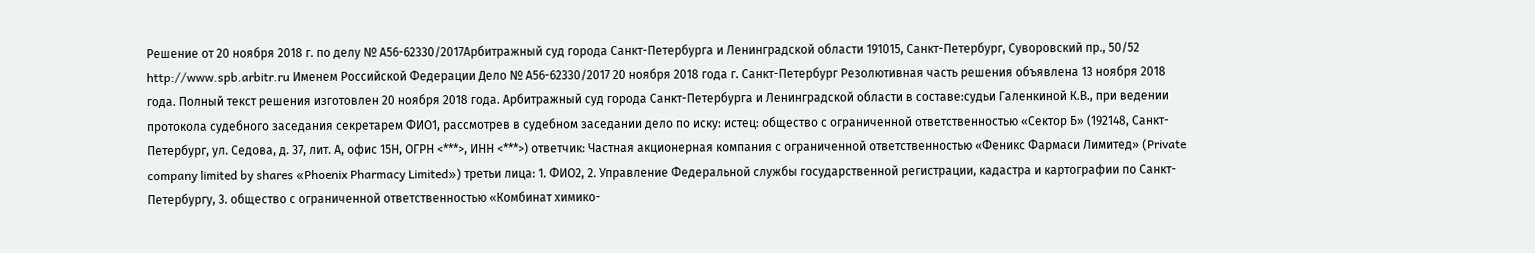Решение от 20 ноября 2018 г. по делу № А56-62330/2017Арбитражный суд города Санкт-Петербурга и Ленинградской области 191015, Санкт-Петербург, Суворовский пр., 50/52 http://www.spb.arbitr.ru Именем Российской Федерации Дело № А56-62330/2017 20 ноября 2018 года г. Санкт-Петербург Резолютивная часть решения объявлена 13 ноября 2018 года. Полный текст решения изготовлен 20 ноября 2018 года. Арбитражный суд города Санкт-Петербурга и Ленинградской области в составе:судьи Галенкиной К.В., при ведении протокола судебного заседания секретарем ФИО1, рассмотрев в судебном заседании дело по иску: истец: общество с ограниченной ответственностью «Сектор Б» (192148, Санкт-Петербург, ул. Седова, д. 37, лит. А, офис 15Н, ОГРН <***>, ИНН <***>) ответчик: Частная акционерная компания с ограниченной ответственностью «Феникс Фармаси Лимитед» (Private company limited by shares «Phoenix Pharmacy Limited») третьи лица: 1. ФИО2, 2. Управление Федеральной службы государственной регистрации, кадастра и картографии по Санкт-Петербургу, 3. общество с ограниченной ответственностью «Комбинат химико-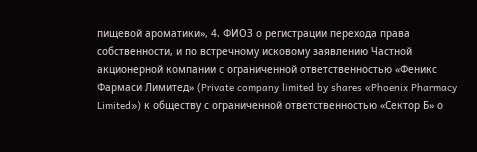пищевой ароматики», 4. ФИО3 о регистрации перехода права собственности, и по встречному исковому заявлению Частной акционерной компании с ограниченной ответственностью «Феникс Фармаси Лимитед» (Private company limited by shares «Phoenix Pharmacy Limited») к обществу с ограниченной ответственностью «Сектор Б» о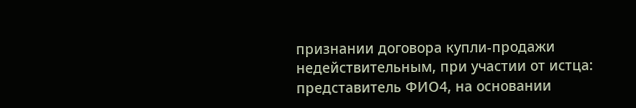признании договора купли-продажи недействительным, при участии от истца: представитель ФИО4, на основании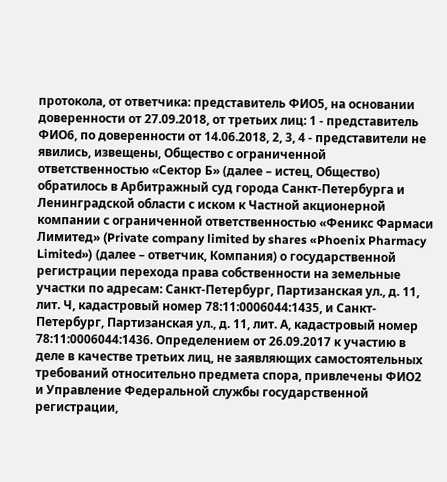протокола, от ответчика: представитель ФИО5, на основании доверенности от 27.09.2018, от третьих лиц: 1 - представитель ФИО6, по доверенности от 14.06.2018, 2, 3, 4 - представители не явились, извещены, Общество с ограниченной ответственностью «Сектор Б» (далее – истец, Общество) обратилось в Арбитражный суд города Санкт-Петербурга и Ленинградской области с иском к Частной акционерной компании с ограниченной ответственностью «Феникс Фармаси Лимитед» (Private company limited by shares «Phoenix Pharmacy Limited») (далее – ответчик, Компания) о государственной регистрации перехода права собственности на земельные участки по адресам: Санкт-Петербург, Партизанская ул., д. 11, лит. Ч, кадастровый номер 78:11:0006044:1435, и Санкт-Петербург, Партизанская ул., д. 11, лит. А, кадастровый номер 78:11:0006044:1436. Определением от 26.09.2017 к участию в деле в качестве третьих лиц, не заявляющих самостоятельных требований относительно предмета спора, привлечены ФИО2 и Управление Федеральной службы государственной регистрации,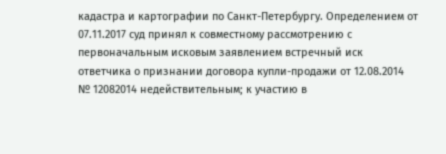кадастра и картографии по Санкт-Петербургу. Определением от 07.11.2017 суд принял к совместному рассмотрению с первоначальным исковым заявлением встречный иск ответчика о признании договора купли-продажи от 12.08.2014 № 12082014 недействительным; к участию в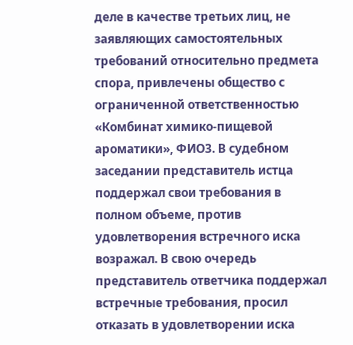деле в качестве третьих лиц, не заявляющих самостоятельных требований относительно предмета спора, привлечены общество с ограниченной ответственностью «Комбинат химико-пищевой ароматики», ФИО3. В судебном заседании представитель истца поддержал свои требования в полном объеме, против удовлетворения встречного иска возражал. В свою очередь представитель ответчика поддержал встречные требования, просил отказать в удовлетворении иска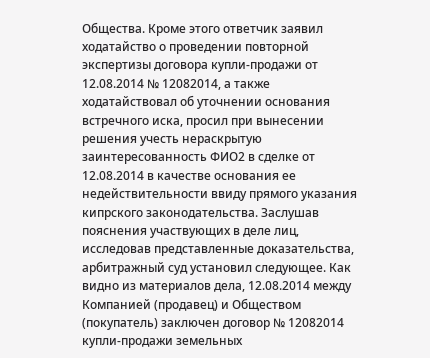Общества. Кроме этого ответчик заявил ходатайство о проведении повторной экспертизы договора купли-продажи от 12.08.2014 № 12082014, а также ходатайствовал об уточнении основания встречного иска, просил при вынесении решения учесть нераскрытую заинтересованность ФИО2 в сделке от 12.08.2014 в качестве основания ее недействительности ввиду прямого указания кипрского законодательства. Заслушав пояснения участвующих в деле лиц, исследовав представленные доказательства, арбитражный суд установил следующее. Как видно из материалов дела, 12.08.2014 между Компанией (продавец) и Обществом (покупатель) заключен договор № 12082014 купли-продажи земельных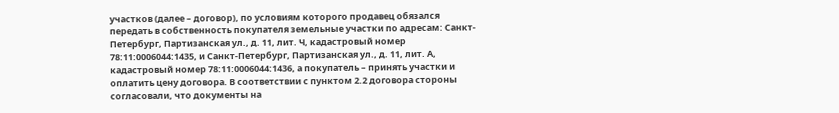участков (далее – договор), по условиям которого продавец обязался передать в собственность покупателя земельные участки по адресам: Санкт-Петербург, Партизанская ул., д. 11, лит. Ч, кадастровый номер 78:11:0006044:1435, и Санкт-Петербург, Партизанская ул., д. 11, лит. А, кадастровый номер 78:11:0006044:1436, а покупатель – принять участки и оплатить цену договора. В соответствии с пунктом 2.2 договора стороны согласовали, что документы на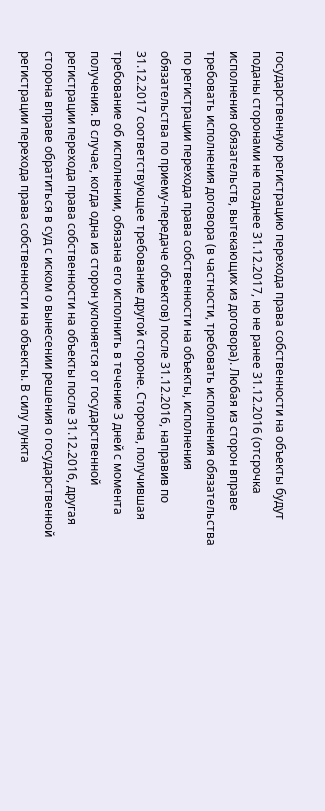государственную регистрацию перехода права собственности на объекты будут поданы сторонами не позднее 31.12.2017, но не ранее 31.12.2016 (отсрочка исполнения обязательств, вытекающих из договора). Любая из сторон вправе требовать исполнения договора (в частности, требовать исполнения обязательства по регистрации перехода права собственности на объекты, исполнения обязательства по приему-передаче объектов) после 31.12.2016, направив по 31.12.2017 соответствующее требование другой стороне. Сторона, получившая требование об исполнении, обязана его исполнить в течение 3 дней с момента получения. В случае, когда одна из сторон уклоняется от государственной регистрации перехода права собственности на объекты после 31.12.2016, другая сторона вправе обратиться в суд с иском о вынесении решения о государственной регистрации перехода права собственности на объекты. В силу пункта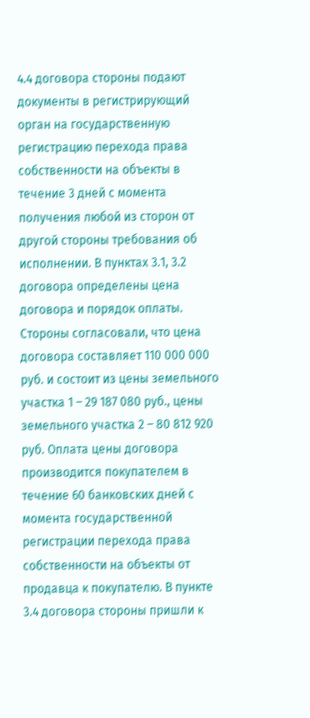4.4 договора стороны подают документы в регистрирующий орган на государственную регистрацию перехода права собственности на объекты в течение 3 дней с момента получения любой из сторон от другой стороны требования об исполнении. В пунктах 3.1, 3.2 договора определены цена договора и порядок оплаты. Стороны согласовали, что цена договора составляет 110 000 000 руб. и состоит из цены земельного участка 1 – 29 187 080 руб., цены земельного участка 2 – 80 812 920 руб. Оплата цены договора производится покупателем в течение 60 банковских дней с момента государственной регистрации перехода права собственности на объекты от продавца к покупателю. В пункте 3.4 договора стороны пришли к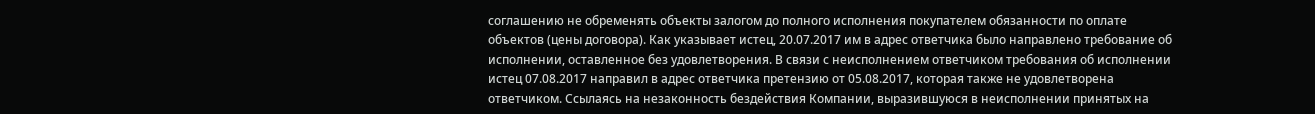соглашению не обременять объекты залогом до полного исполнения покупателем обязанности по оплате объектов (цены договора). Как указывает истец, 20.07.2017 им в адрес ответчика было направлено требование об исполнении, оставленное без удовлетворения. В связи с неисполнением ответчиком требования об исполнении истец 07.08.2017 направил в адрес ответчика претензию от 05.08.2017, которая также не удовлетворена ответчиком. Ссылаясь на незаконность бездействия Компании, выразившуюся в неисполнении принятых на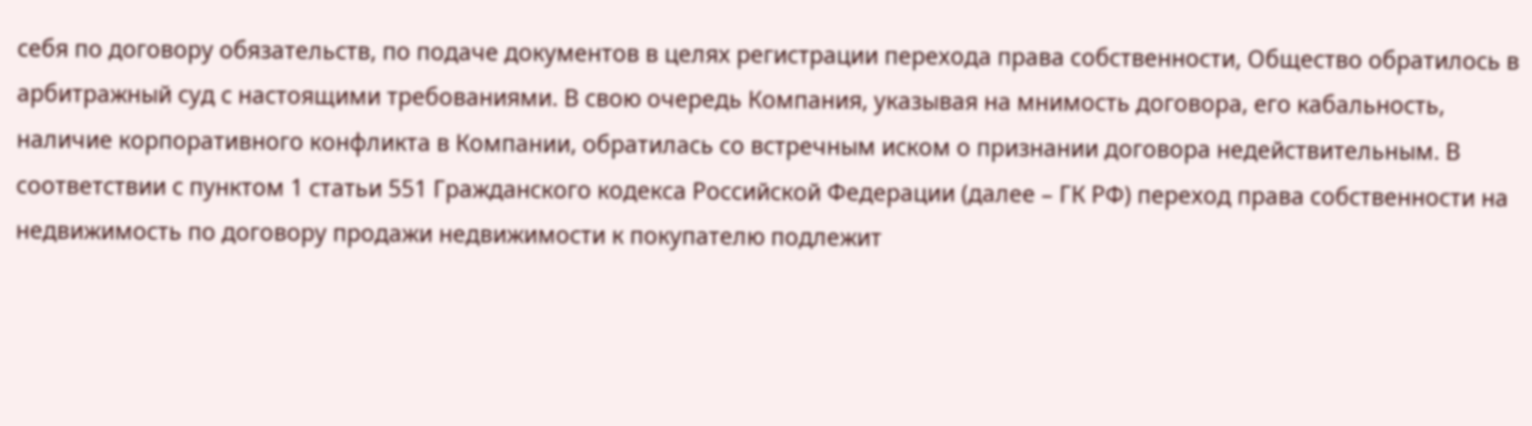себя по договору обязательств, по подаче документов в целях регистрации перехода права собственности, Общество обратилось в арбитражный суд с настоящими требованиями. В свою очередь Компания, указывая на мнимость договора, его кабальность, наличие корпоративного конфликта в Компании, обратилась со встречным иском о признании договора недействительным. В соответствии с пунктом 1 статьи 551 Гражданского кодекса Российской Федерации (далее – ГК РФ) переход права собственности на недвижимость по договору продажи недвижимости к покупателю подлежит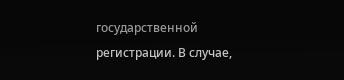государственной регистрации. В случае,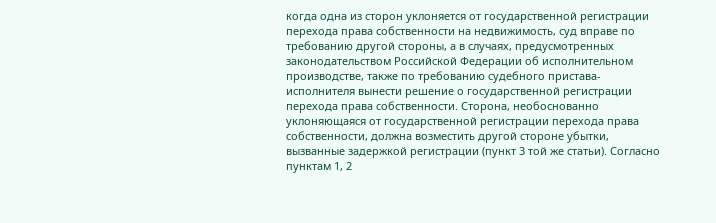когда одна из сторон уклоняется от государственной регистрации перехода права собственности на недвижимость, суд вправе по требованию другой стороны, а в случаях, предусмотренных законодательством Российской Федерации об исполнительном производстве, также по требованию судебного пристава-исполнителя вынести решение о государственной регистрации перехода права собственности. Сторона, необоснованно уклоняющаяся от государственной регистрации перехода права собственности, должна возместить другой стороне убытки, вызванные задержкой регистрации (пункт 3 той же статьи). Согласно пунктам 1, 2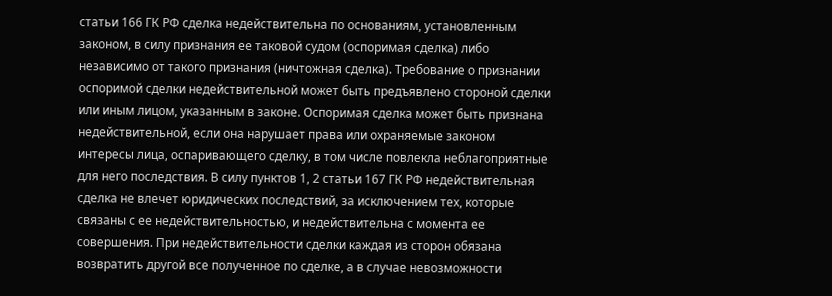статьи 166 ГК РФ сделка недействительна по основаниям, установленным законом, в силу признания ее таковой судом (оспоримая сделка) либо независимо от такого признания (ничтожная сделка). Требование о признании оспоримой сделки недействительной может быть предъявлено стороной сделки или иным лицом, указанным в законе. Оспоримая сделка может быть признана недействительной, если она нарушает права или охраняемые законом интересы лица, оспаривающего сделку, в том числе повлекла неблагоприятные для него последствия. В силу пунктов 1, 2 статьи 167 ГК РФ недействительная сделка не влечет юридических последствий, за исключением тех, которые связаны с ее недействительностью, и недействительна с момента ее совершения. При недействительности сделки каждая из сторон обязана возвратить другой все полученное по сделке, а в случае невозможности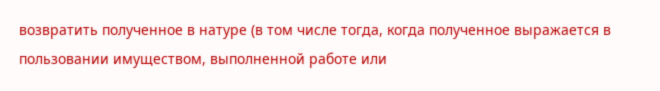возвратить полученное в натуре (в том числе тогда, когда полученное выражается в пользовании имуществом, выполненной работе или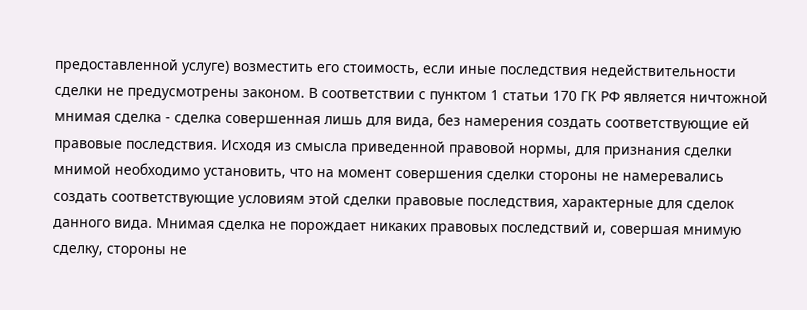предоставленной услуге) возместить его стоимость, если иные последствия недействительности сделки не предусмотрены законом. В соответствии с пунктом 1 статьи 170 ГК РФ является ничтожной мнимая сделка - сделка совершенная лишь для вида, без намерения создать соответствующие ей правовые последствия. Исходя из смысла приведенной правовой нормы, для признания сделки мнимой необходимо установить, что на момент совершения сделки стороны не намеревались создать соответствующие условиям этой сделки правовые последствия, характерные для сделок данного вида. Мнимая сделка не порождает никаких правовых последствий и, совершая мнимую сделку, стороны не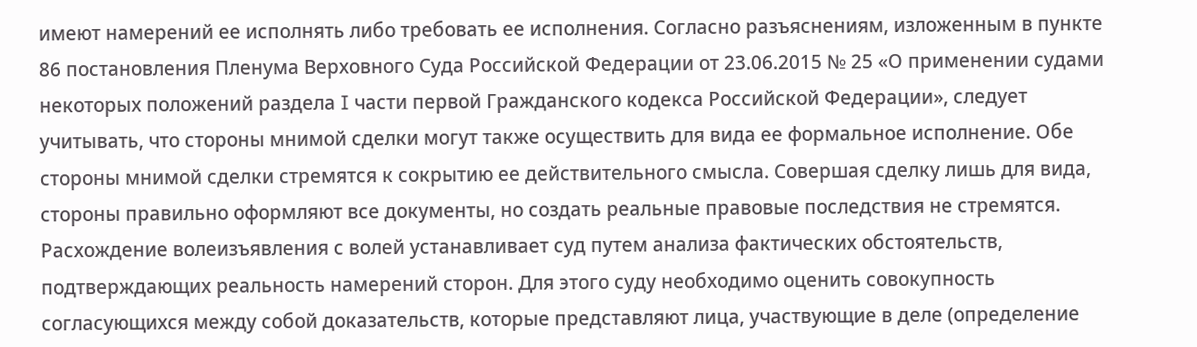имеют намерений ее исполнять либо требовать ее исполнения. Согласно разъяснениям, изложенным в пункте 86 постановления Пленума Верховного Суда Российской Федерации от 23.06.2015 № 25 «О применении судами некоторых положений раздела I части первой Гражданского кодекса Российской Федерации», следует учитывать, что стороны мнимой сделки могут также осуществить для вида ее формальное исполнение. Обе стороны мнимой сделки стремятся к сокрытию ее действительного смысла. Совершая сделку лишь для вида, стороны правильно оформляют все документы, но создать реальные правовые последствия не стремятся. Расхождение волеизъявления с волей устанавливает суд путем анализа фактических обстоятельств, подтверждающих реальность намерений сторон. Для этого суду необходимо оценить совокупность согласующихся между собой доказательств, которые представляют лица, участвующие в деле (определение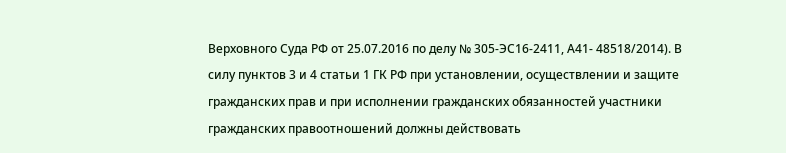Верховного Суда РФ от 25.07.2016 по делу № 305-ЭС16-2411, А41- 48518/2014). В силу пунктов 3 и 4 статьи 1 ГК РФ при установлении, осуществлении и защите гражданских прав и при исполнении гражданских обязанностей участники гражданских правоотношений должны действовать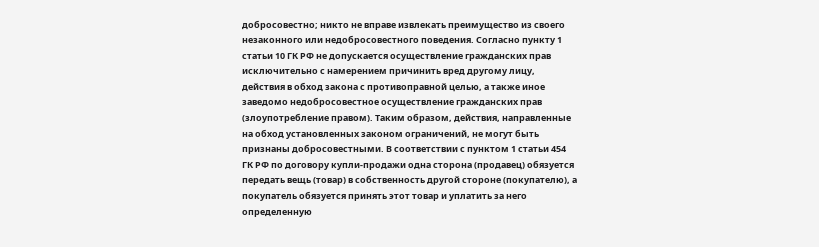добросовестно; никто не вправе извлекать преимущество из своего незаконного или недобросовестного поведения. Согласно пункту 1 статьи 10 ГК РФ не допускается осуществление гражданских прав исключительно с намерением причинить вред другому лицу, действия в обход закона с противоправной целью, а также иное заведомо недобросовестное осуществление гражданских прав (злоупотребление правом). Таким образом, действия, направленные на обход установленных законом ограничений, не могут быть признаны добросовестными. В соответствии с пунктом 1 статьи 454 ГК РФ по договору купли-продажи одна сторона (продавец) обязуется передать вещь (товар) в собственность другой стороне (покупателю), а покупатель обязуется принять этот товар и уплатить за него определенную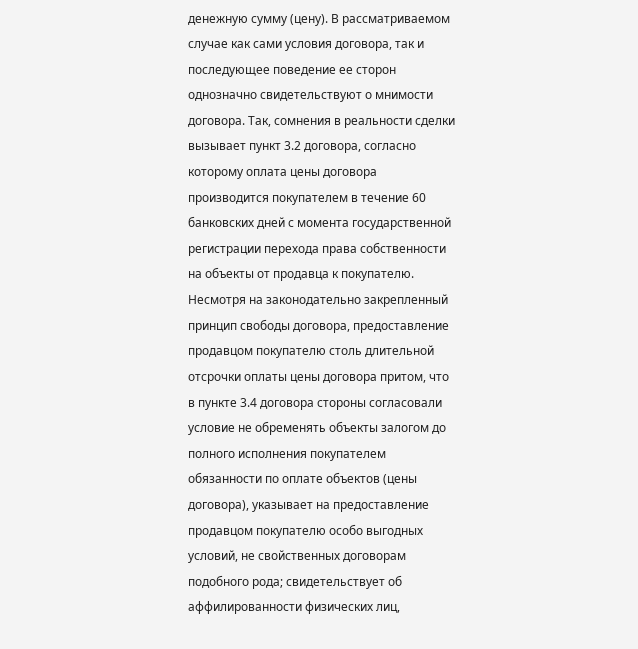денежную сумму (цену). В рассматриваемом случае как сами условия договора, так и последующее поведение ее сторон однозначно свидетельствуют о мнимости договора. Так, сомнения в реальности сделки вызывает пункт 3.2 договора, согласно которому оплата цены договора производится покупателем в течение 60 банковских дней с момента государственной регистрации перехода права собственности на объекты от продавца к покупателю. Несмотря на законодательно закрепленный принцип свободы договора, предоставление продавцом покупателю столь длительной отсрочки оплаты цены договора притом, что в пункте 3.4 договора стороны согласовали условие не обременять объекты залогом до полного исполнения покупателем обязанности по оплате объектов (цены договора), указывает на предоставление продавцом покупателю особо выгодных условий, не свойственных договорам подобного рода; свидетельствует об аффилированности физических лиц,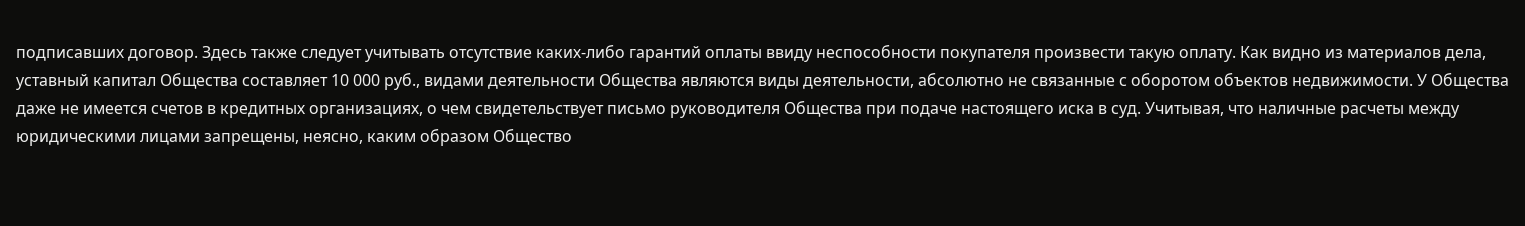подписавших договор. Здесь также следует учитывать отсутствие каких-либо гарантий оплаты ввиду неспособности покупателя произвести такую оплату. Как видно из материалов дела, уставный капитал Общества составляет 10 000 руб., видами деятельности Общества являются виды деятельности, абсолютно не связанные с оборотом объектов недвижимости. У Общества даже не имеется счетов в кредитных организациях, о чем свидетельствует письмо руководителя Общества при подаче настоящего иска в суд. Учитывая, что наличные расчеты между юридическими лицами запрещены, неясно, каким образом Общество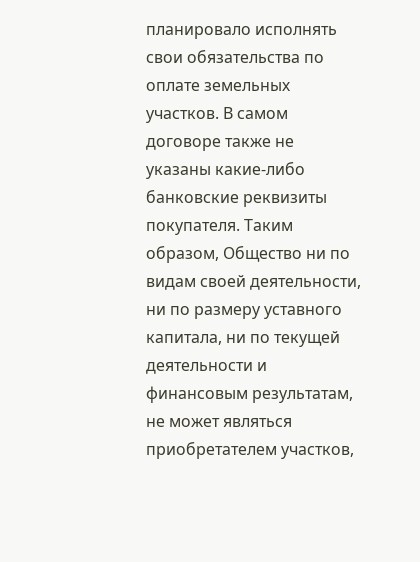планировало исполнять свои обязательства по оплате земельных участков. В самом договоре также не указаны какие-либо банковские реквизиты покупателя. Таким образом, Общество ни по видам своей деятельности, ни по размеру уставного капитала, ни по текущей деятельности и финансовым результатам, не может являться приобретателем участков,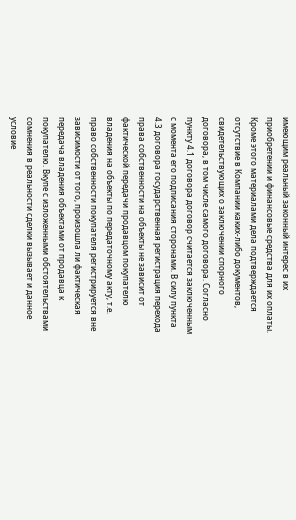имеющим реальный законный интерес в их приобретении и финансовые средства для их оплаты. Кроме этого материалами дела подтверждается отсутствие в Компании каких-либо документов, свидетельствующих о заключении спорного договора, в том числе самого договора. Согласно пункту 4.1 договора договор считается заключенным с момента его подписания сторонами. В силу пункта 4.3 договора государственная регистрация перехода права собственности на объекты не зависит от фактической передачи продавцом покупателю владения на объекты по передаточному акту, т.е. право собственности покупателя регистрируется вне зависимости от того, произошла ли фактическая передача владения объектами от продавца к покупателю. Вкупе с изложенными обстоятельствами сомнения в реальности сделки вызывает и данное условие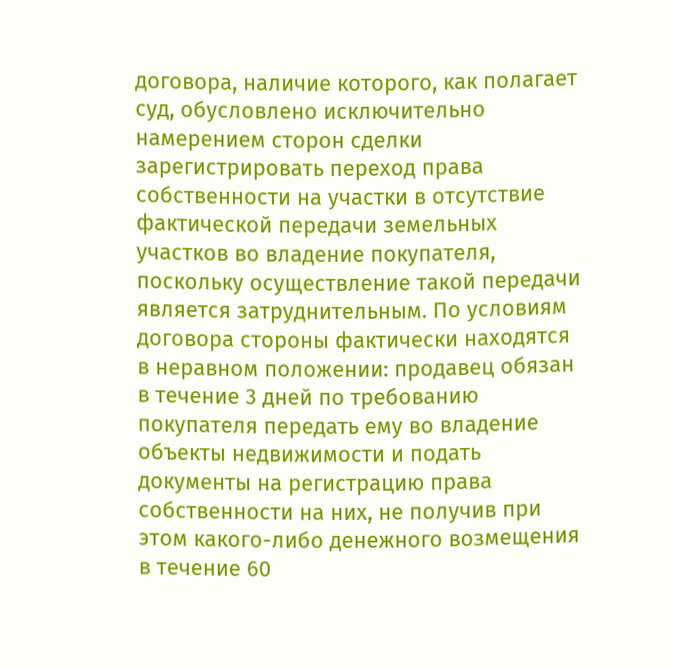договора, наличие которого, как полагает суд, обусловлено исключительно намерением сторон сделки зарегистрировать переход права собственности на участки в отсутствие фактической передачи земельных участков во владение покупателя, поскольку осуществление такой передачи является затруднительным. По условиям договора стороны фактически находятся в неравном положении: продавец обязан в течение 3 дней по требованию покупателя передать ему во владение объекты недвижимости и подать документы на регистрацию права собственности на них, не получив при этом какого-либо денежного возмещения в течение 60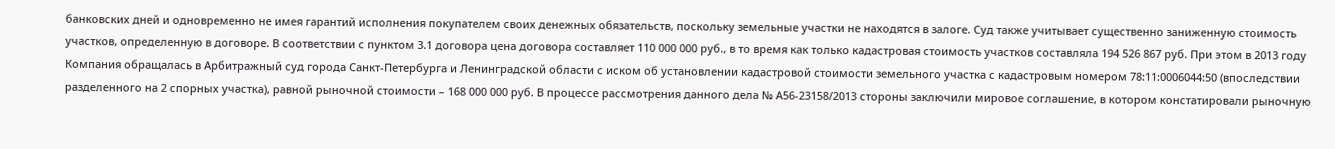банковских дней и одновременно не имея гарантий исполнения покупателем своих денежных обязательств, поскольку земельные участки не находятся в залоге. Суд также учитывает существенно заниженную стоимость участков, определенную в договоре. В соответствии с пунктом 3.1 договора цена договора составляет 110 000 000 руб., в то время как только кадастровая стоимость участков составляла 194 526 867 руб. При этом в 2013 году Компания обращалась в Арбитражный суд города Санкт-Петербурга и Ленинградской области с иском об установлении кадастровой стоимости земельного участка с кадастровым номером 78:11:0006044:50 (впоследствии разделенного на 2 спорных участка), равной рыночной стоимости – 168 000 000 руб. В процессе рассмотрения данного дела № А56-23158/2013 стороны заключили мировое соглашение, в котором констатировали рыночную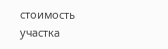стоимость участка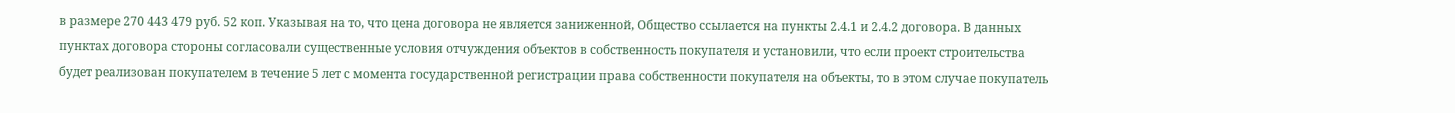в размере 270 443 479 руб. 52 коп. Указывая на то, что цена договора не является заниженной, Общество ссылается на пункты 2.4.1 и 2.4.2 договора. В данных пунктах договора стороны согласовали существенные условия отчуждения объектов в собственность покупателя и установили, что если проект строительства будет реализован покупателем в течение 5 лет с момента государственной регистрации права собственности покупателя на объекты, то в этом случае покупатель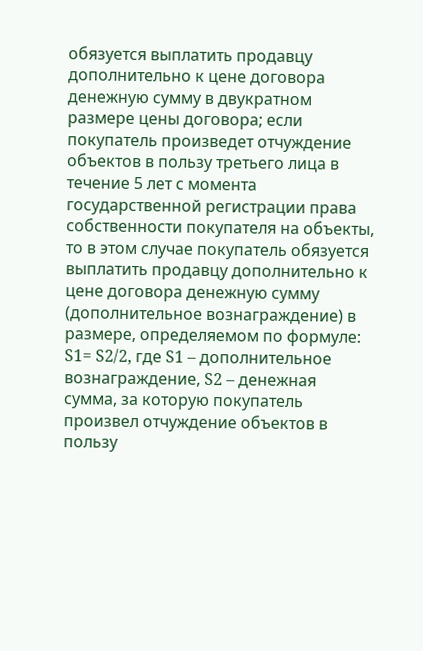обязуется выплатить продавцу дополнительно к цене договора денежную сумму в двукратном размере цены договора; если покупатель произведет отчуждение объектов в пользу третьего лица в течение 5 лет с момента государственной регистрации права собственности покупателя на объекты, то в этом случае покупатель обязуется выплатить продавцу дополнительно к цене договора денежную сумму (дополнительное вознаграждение) в размере, определяемом по формуле: S1= S2/2, где S1 – дополнительное вознаграждение, S2 – денежная сумма, за которую покупатель произвел отчуждение объектов в пользу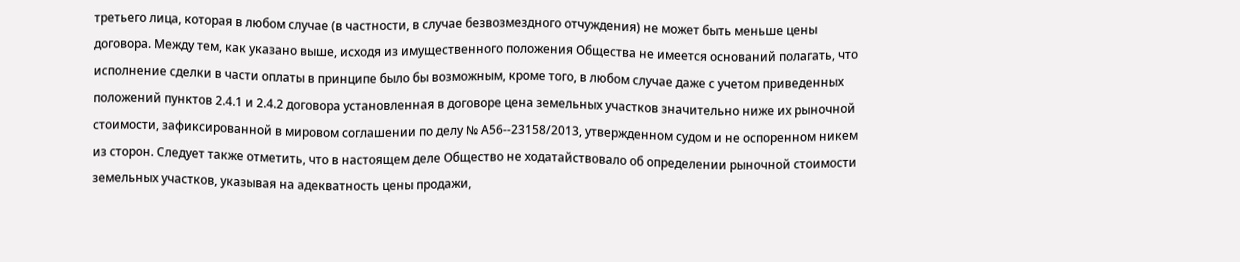третьего лица, которая в любом случае (в частности, в случае безвозмездного отчуждения) не может быть меньше цены договора. Между тем, как указано выше, исходя из имущественного положения Общества не имеется оснований полагать, что исполнение сделки в части оплаты в принципе было бы возможным, кроме того, в любом случае даже с учетом приведенных положений пунктов 2.4.1 и 2.4.2 договора установленная в договоре цена земельных участков значительно ниже их рыночной стоимости, зафиксированной в мировом соглашении по делу № А56--23158/2013, утвержденном судом и не оспоренном никем из сторон. Следует также отметить, что в настоящем деле Общество не ходатайствовало об определении рыночной стоимости земельных участков, указывая на адекватность цены продажи,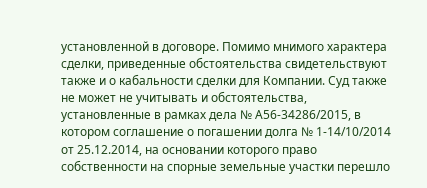установленной в договоре. Помимо мнимого характера сделки, приведенные обстоятельства свидетельствуют также и о кабальности сделки для Компании. Суд также не может не учитывать и обстоятельства, установленные в рамках дела № А56-34286/2015, в котором соглашение о погашении долга № 1-14/10/2014 от 25.12.2014, на основании которого право собственности на спорные земельные участки перешло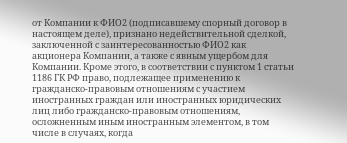от Компании к ФИО2 (подписавшему спорный договор в настоящем деле), признано недействительной сделкой, заключенной с заинтересованностью ФИО2 как акционера Компании, а также с явным ущербом для Компании. Кроме этого, в соответствии с пунктом 1 статьи 1186 ГК РФ право, подлежащее применению к гражданско-правовым отношениям с участием иностранных граждан или иностранных юридических лиц либо гражданско-правовым отношениям, осложненным иным иностранным элементом, в том числе в случаях, когда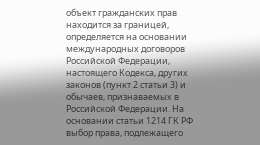объект гражданских прав находится за границей, определяется на основании международных договоров Российской Федерации, настоящего Кодекса, других законов (пункт 2 статьи 3) и обычаев, признаваемых в Российской Федерации. На основании статьи 1214 ГК РФ выбор права, подлежащего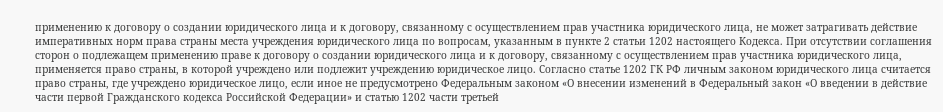применению к договору о создании юридического лица и к договору, связанному с осуществлением прав участника юридического лица, не может затрагивать действие императивных норм права страны места учреждения юридического лица по вопросам, указанным в пункте 2 статьи 1202 настоящего Кодекса. При отсутствии соглашения сторон о подлежащем применению праве к договору о создании юридического лица и к договору, связанному с осуществлением прав участника юридического лица, применяется право страны, в которой учреждено или подлежит учреждению юридическое лицо. Согласно статье 1202 ГК РФ личным законом юридического лица считается право страны, где учреждено юридическое лицо, если иное не предусмотрено Федеральным законом «О внесении изменений в Федеральный закон «О введении в действие части первой Гражданского кодекса Российской Федерации» и статью 1202 части третьей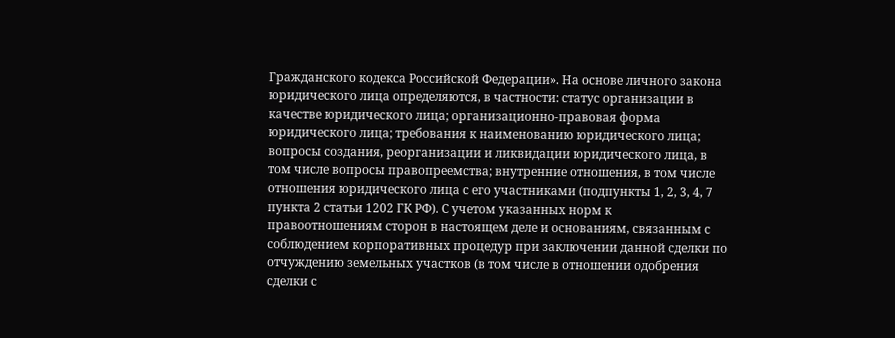Гражданского кодекса Российской Федерации». На основе личного закона юридического лица определяются, в частности: статус организации в качестве юридического лица; организационно-правовая форма юридического лица; требования к наименованию юридического лица; вопросы создания, реорганизации и ликвидации юридического лица, в том числе вопросы правопреемства; внутренние отношения, в том числе отношения юридического лица с его участниками (подпункты 1, 2, 3, 4, 7 пункта 2 статьи 1202 ГК РФ). С учетом указанных норм к правоотношениям сторон в настоящем деле и основаниям, связанным с соблюдением корпоративных процедур при заключении данной сделки по отчуждению земельных участков (в том числе в отношении одобрения сделки с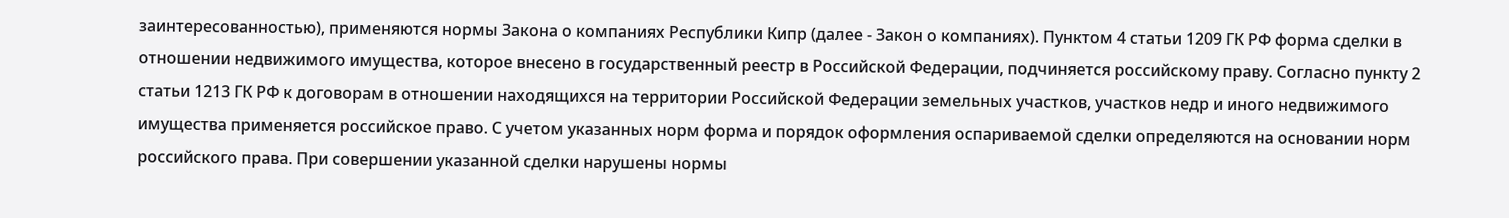заинтересованностью), применяются нормы Закона о компаниях Республики Кипр (далее - Закон о компаниях). Пунктом 4 статьи 1209 ГК РФ форма сделки в отношении недвижимого имущества, которое внесено в государственный реестр в Российской Федерации, подчиняется российскому праву. Согласно пункту 2 статьи 1213 ГК РФ к договорам в отношении находящихся на территории Российской Федерации земельных участков, участков недр и иного недвижимого имущества применяется российское право. С учетом указанных норм форма и порядок оформления оспариваемой сделки определяются на основании норм российского права. При совершении указанной сделки нарушены нормы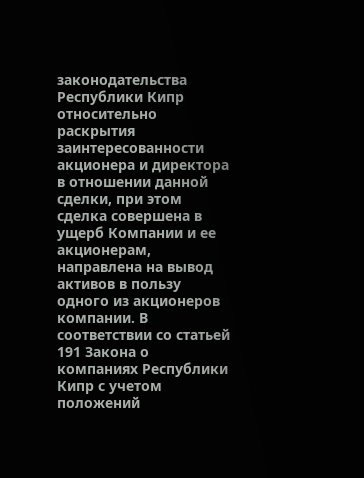законодательства Республики Кипр относительно раскрытия заинтересованности акционера и директора в отношении данной сделки, при этом сделка совершена в ущерб Компании и ее акционерам, направлена на вывод активов в пользу одного из акционеров компании. В соответствии со статьей 191 Закона о компаниях Республики Кипр с учетом положений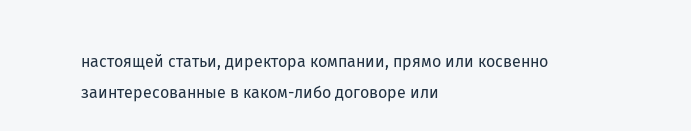настоящей статьи, директора компании, прямо или косвенно заинтересованные в каком-либо договоре или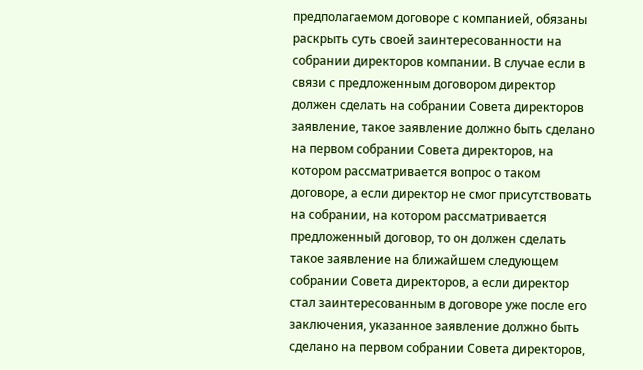предполагаемом договоре с компанией, обязаны раскрыть суть своей заинтересованности на собрании директоров компании. В случае если в связи с предложенным договором директор должен сделать на собрании Совета директоров заявление, такое заявление должно быть сделано на первом собрании Совета директоров, на котором рассматривается вопрос о таком договоре, а если директор не смог присутствовать на собрании, на котором рассматривается предложенный договор, то он должен сделать такое заявление на ближайшем следующем собрании Совета директоров, а если директор стал заинтересованным в договоре уже после его заключения, указанное заявление должно быть сделано на первом собрании Совета директоров,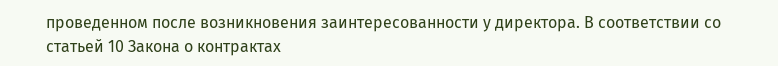проведенном после возникновения заинтересованности у директора. В соответствии со статьей 10 Закона о контрактах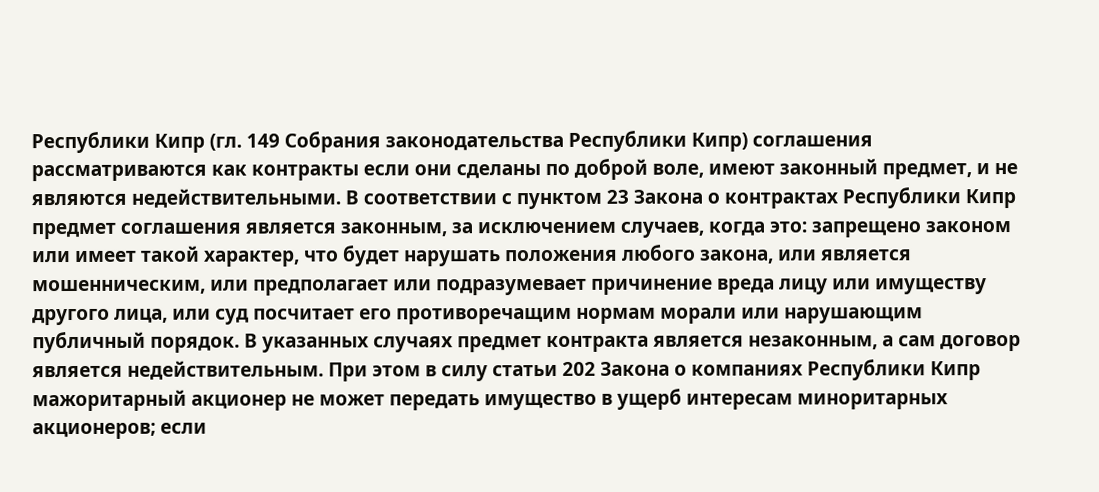Республики Кипр (гл. 149 Собрания законодательства Республики Кипр) соглашения рассматриваются как контракты если они сделаны по доброй воле, имеют законный предмет, и не являются недействительными. В соответствии с пунктом 23 Закона о контрактах Республики Кипр предмет соглашения является законным, за исключением случаев, когда это: запрещено законом или имеет такой характер, что будет нарушать положения любого закона, или является мошенническим, или предполагает или подразумевает причинение вреда лицу или имуществу другого лица, или суд посчитает его противоречащим нормам морали или нарушающим публичный порядок. В указанных случаях предмет контракта является незаконным, а сам договор является недействительным. При этом в силу статьи 202 Закона о компаниях Республики Кипр мажоритарный акционер не может передать имущество в ущерб интересам миноритарных акционеров; если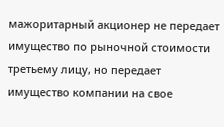мажоритарный акционер не передает имущество по рыночной стоимости третьему лицу, но передает имущество компании на свое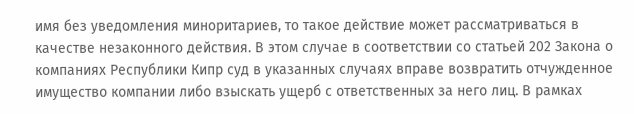имя без уведомления миноритариев, то такое действие может рассматриваться в качестве незаконного действия. В этом случае в соответствии со статьей 202 Закона о компаниях Республики Кипр суд в указанных случаях вправе возвратить отчужденное имущество компании либо взыскать ущерб с ответственных за него лиц. В рамках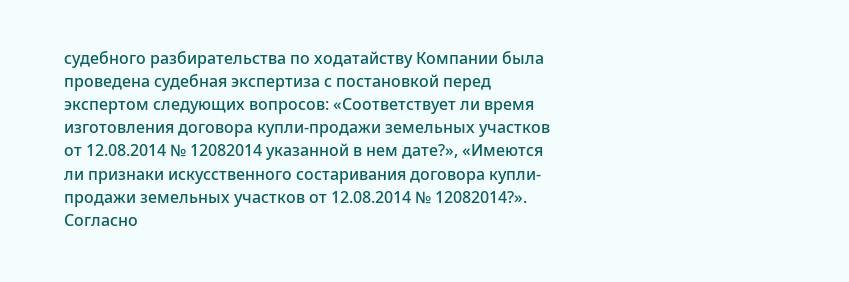судебного разбирательства по ходатайству Компании была проведена судебная экспертиза с постановкой перед экспертом следующих вопросов: «Соответствует ли время изготовления договора купли-продажи земельных участков от 12.08.2014 № 12082014 указанной в нем дате?», «Имеются ли признаки искусственного состаривания договора купли-продажи земельных участков от 12.08.2014 № 12082014?». Согласно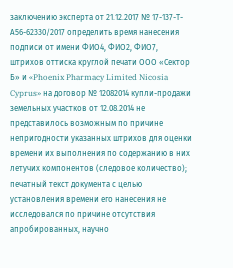заключению эксперта от 21.12.2017 № 17-137-Т-А56-62330/2017 определить время нанесения подписи от имени ФИО4, ФИО2, ФИО7, штрихов оттиска круглой печати ООО «Сектор Б» и «Phoenix Pharmacy Limited Nicosia Cyprus» на договор № 12082014 купли-продажи земельных участков от 12.08.2014 не представилось возможным по причине непригодности указанных штрихов для оценки времени их выполнения по содержанию в них летучих компонентов (следовое количество); печатный текст документа с целью установления времени его нанесения не исследовался по причине отсутствия апробированных, научно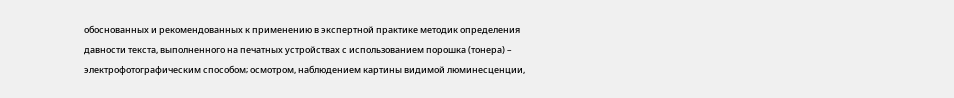обоснованных и рекомендованных к применению в экспертной практике методик определения давности текста, выполненного на печатных устройствах с использованием порошка (тонера) – электрофотографическим способом; осмотром, наблюдением картины видимой люминесценции,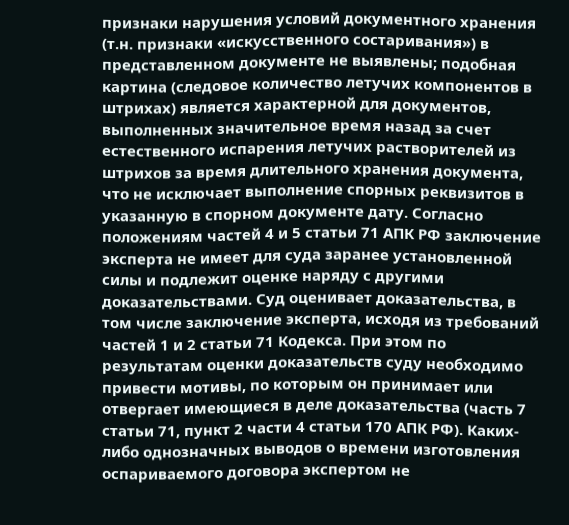признаки нарушения условий документного хранения (т.н. признаки «искусственного состаривания») в представленном документе не выявлены; подобная картина (следовое количество летучих компонентов в штрихах) является характерной для документов, выполненных значительное время назад за счет естественного испарения летучих растворителей из штрихов за время длительного хранения документа, что не исключает выполнение спорных реквизитов в указанную в спорном документе дату. Согласно положениям частей 4 и 5 статьи 71 АПК РФ заключение эксперта не имеет для суда заранее установленной силы и подлежит оценке наряду с другими доказательствами. Суд оценивает доказательства, в том числе заключение эксперта, исходя из требований частей 1 и 2 статьи 71 Кодекса. При этом по результатам оценки доказательств суду необходимо привести мотивы, по которым он принимает или отвергает имеющиеся в деле доказательства (часть 7 статьи 71, пункт 2 части 4 статьи 170 АПК РФ). Каких-либо однозначных выводов о времени изготовления оспариваемого договора экспертом не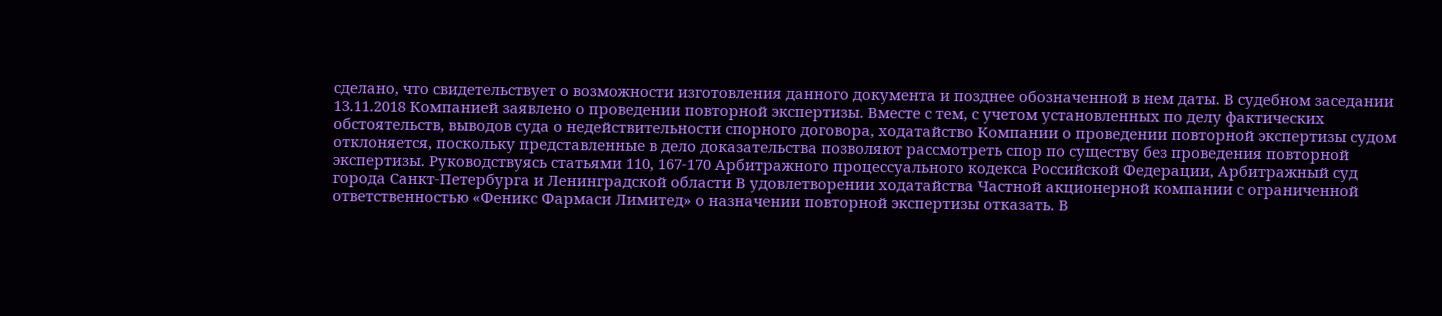сделано, что свидетельствует о возможности изготовления данного документа и позднее обозначенной в нем даты. В судебном заседании 13.11.2018 Компанией заявлено о проведении повторной экспертизы. Вместе с тем, с учетом установленных по делу фактических обстоятельств, выводов суда о недействительности спорного договора, ходатайство Компании о проведении повторной экспертизы судом отклоняется, поскольку представленные в дело доказательства позволяют рассмотреть спор по существу без проведения повторной экспертизы. Руководствуясь статьями 110, 167-170 Арбитражного процессуального кодекса Российской Федерации, Арбитражный суд города Санкт-Петербурга и Ленинградской области В удовлетворении ходатайства Частной акционерной компании с ограниченной ответственностью «Феникс Фармаси Лимитед» о назначении повторной экспертизы отказать. В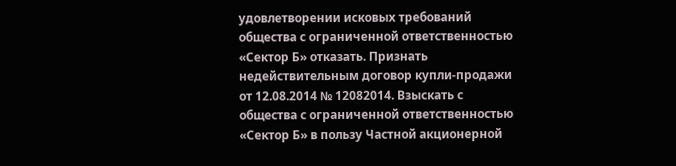удовлетворении исковых требований общества с ограниченной ответственностью «Сектор Б» отказать. Признать недействительным договор купли-продажи от 12.08.2014 № 12082014. Взыскать с общества с ограниченной ответственностью «Сектор Б» в пользу Частной акционерной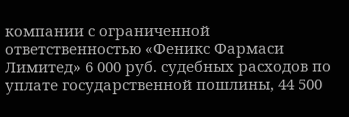компании с ограниченной ответственностью «Феникс Фармаси Лимитед» 6 000 руб. судебных расходов по уплате государственной пошлины, 44 500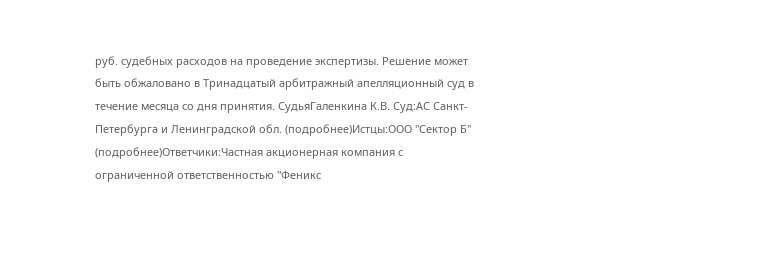руб. судебных расходов на проведение экспертизы. Решение может быть обжаловано в Тринадцатый арбитражный апелляционный суд в течение месяца со дня принятия. СудьяГаленкина К.В. Суд:АС Санкт-Петербурга и Ленинградской обл. (подробнее)Истцы:ООО "Сектор Б" (подробнее)Ответчики:Частная акционерная компания с ограниченной ответственностью "Феникс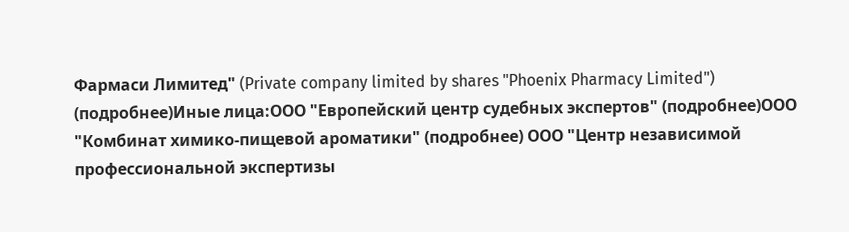Фармаси Лимитед" (Private company limited by shares "Phoenix Pharmacy Limited") (подробнее)Иные лица:ООО "Европейский центр судебных экспертов" (подробнее)ООО "Комбинат химико-пищевой ароматики" (подробнее) ООО "Центр независимой профессиональной экспертизы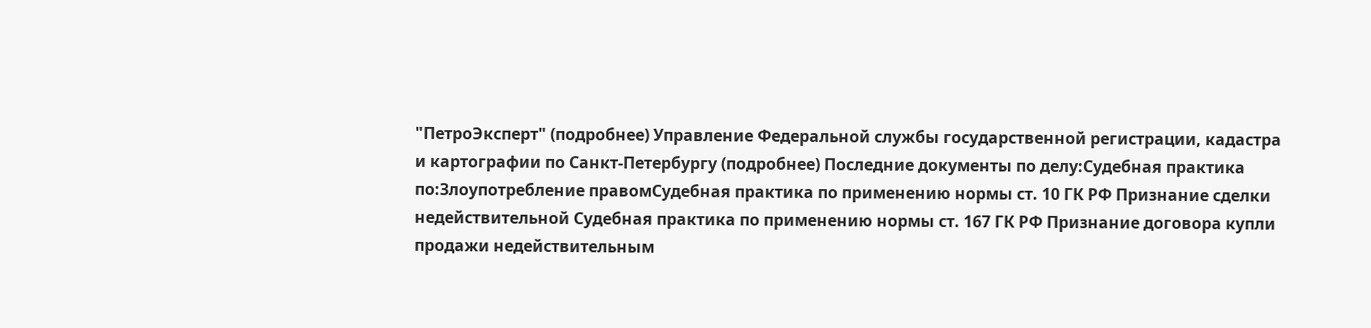"ПетроЭксперт" (подробнее) Управление Федеральной службы государственной регистрации, кадастра и картографии по Санкт-Петербургу (подробнее) Последние документы по делу:Судебная практика по:Злоупотребление правомСудебная практика по применению нормы ст. 10 ГК РФ Признание сделки недействительной Судебная практика по применению нормы ст. 167 ГК РФ Признание договора купли продажи недействительным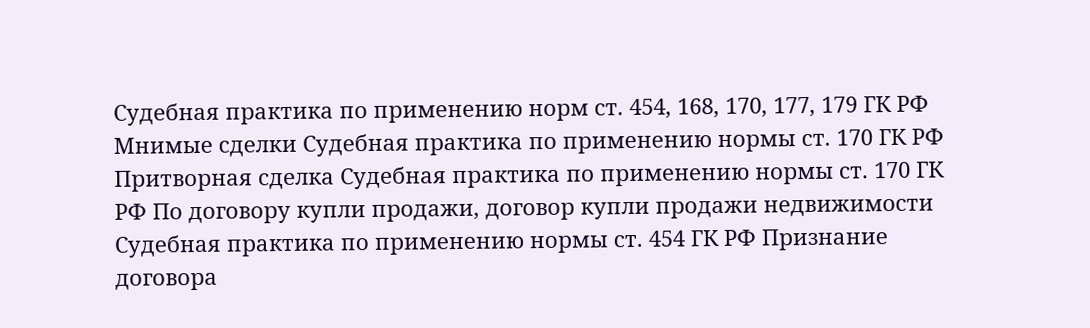Судебная практика по применению норм ст. 454, 168, 170, 177, 179 ГК РФ
Мнимые сделки Судебная практика по применению нормы ст. 170 ГК РФ Притворная сделка Судебная практика по применению нормы ст. 170 ГК РФ По договору купли продажи, договор купли продажи недвижимости Судебная практика по применению нормы ст. 454 ГК РФ Признание договора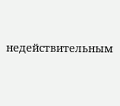недействительным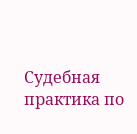Судебная практика по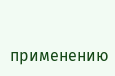применению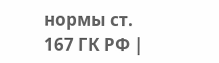нормы ст. 167 ГК РФ |